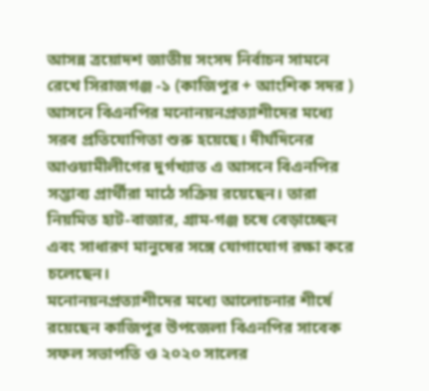আসন্ন ত্রয়োদশ জাতীয় সংসদ নির্বাচন সামনে রেখে সিরাজগঞ্জ -১ (কাজিপুর + আংশিক সদর ) আসনে বিএনপির মনোনয়নপ্রত্যাশীদের মধ্যে সরব প্রতিযোগিতা শুরু হয়েছে। দীর্ঘদিনের আওয়ামীলীগের দুর্গখ্যাত এ আসনে বিএনপির সম্ভাব্য প্রার্থীরা মাঠে সক্রিয় রয়েছেন। তারা নিয়মিত হাট-বাজার, গ্রাম-গঞ্জ চষে বেড়াচ্ছেন এবং সাধারণ মানুষের সঙ্গে যোগাযোগ রক্ষা করে চলেছেন।
মনোনয়নপ্রত্যাশীদের মধ্যে আলোচনার শীর্ষে রয়েছেন কাজিপুর উপজেলা বিএনপির সাবেক সফল সভাপতি ও ২০২০ সালের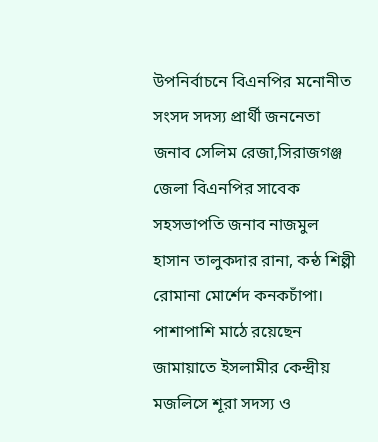উপনির্বাচনে বিএনপির মনোনীত সংসদ সদস্য প্রার্থী জননেতা জনাব সেলিম রেজা,সিরাজগঞ্জ জেলা বিএনপির সাবেক সহসভাপতি জনাব নাজমুল হাসান তালুকদার রানা, কন্ঠ শিল্পী রোমানা মোর্শেদ কনকচাঁপা। পাশাপাশি মাঠে রয়েছেন জামায়াতে ইসলামীর কেন্দ্রীয় মজলিসে শূরা সদস্য ও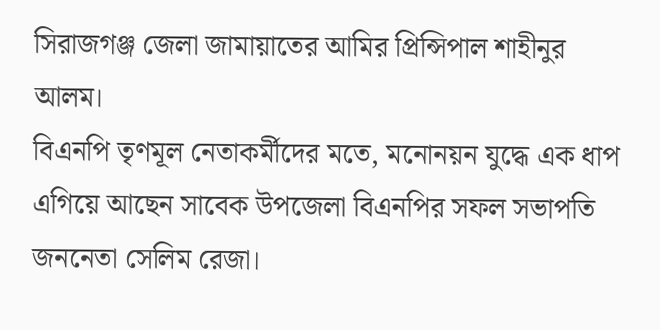সিরাজগঞ্জ জেলা জামায়াতের আমির প্রিন্সিপাল শাহীনুর আলম।
বিএনপি তৃণমূল নেতাকর্মীদের মতে, মনোনয়ন যুদ্ধে এক ধাপ এগিয়ে আছেন সাবেক উপজেলা বিএনপির সফল সভাপতি জননেতা সেলিম রেজা।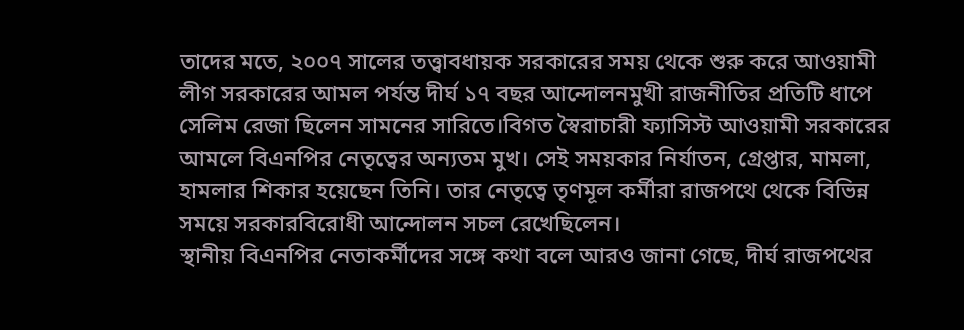তাদের মতে, ২০০৭ সালের তত্ত্বাবধায়ক সরকারের সময় থেকে শুরু করে আওয়ামী লীগ সরকারের আমল পর্যন্ত দীর্ঘ ১৭ বছর আন্দোলনমুখী রাজনীতির প্রতিটি ধাপে সেলিম রেজা ছিলেন সামনের সারিতে।বিগত স্বৈরাচারী ফ্যাসিস্ট আওয়ামী সরকারের আমলে বিএনপির নেতৃত্বের অন্যতম মুখ। সেই সময়কার নির্যাতন, গ্রেপ্তার, মামলা, হামলার শিকার হয়েছেন তিনি। তার নেতৃত্বে তৃণমূল কর্মীরা রাজপথে থেকে বিভিন্ন সময়ে সরকারবিরোধী আন্দোলন সচল রেখেছিলেন।
স্থানীয় বিএনপির নেতাকর্মীদের সঙ্গে কথা বলে আরও জানা গেছে, দীর্ঘ রাজপথের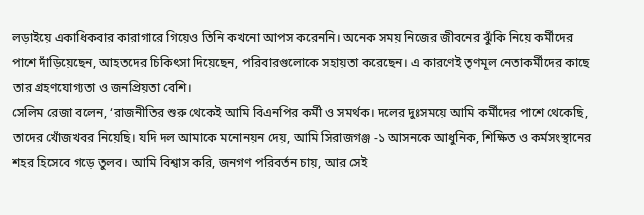লড়াইয়ে একাধিকবার কারাগারে গিয়েও তিনি কখনো আপস করেননি। অনেক সময় নিজের জীবনের ঝুঁকি নিয়ে কর্মীদের পাশে দাঁড়িয়েছেন, আহতদের চিকিৎসা দিয়েছেন, পরিবারগুলোকে সহায়তা করেছেন। এ কারণেই তৃণমূল নেতাকর্মীদের কাছে তার গ্রহণযোগ্যতা ও জনপ্রিয়তা বেশি।
সেলিম রেজা বলেন, ‘রাজনীতির শুরু থেকেই আমি বিএনপির কর্মী ও সমর্থক। দলের দুঃসময়ে আমি কর্মীদের পাশে থেকেছি, তাদের খোঁজখবর নিয়েছি। যদি দল আমাকে মনোনয়ন দেয়, আমি সিরাজগঞ্জ -১ আসনকে আধুনিক, শিক্ষিত ও কর্মসংস্থানের শহর হিসেবে গড়ে তুলব। আমি বিশ্বাস করি, জনগণ পরিবর্তন চায়, আর সেই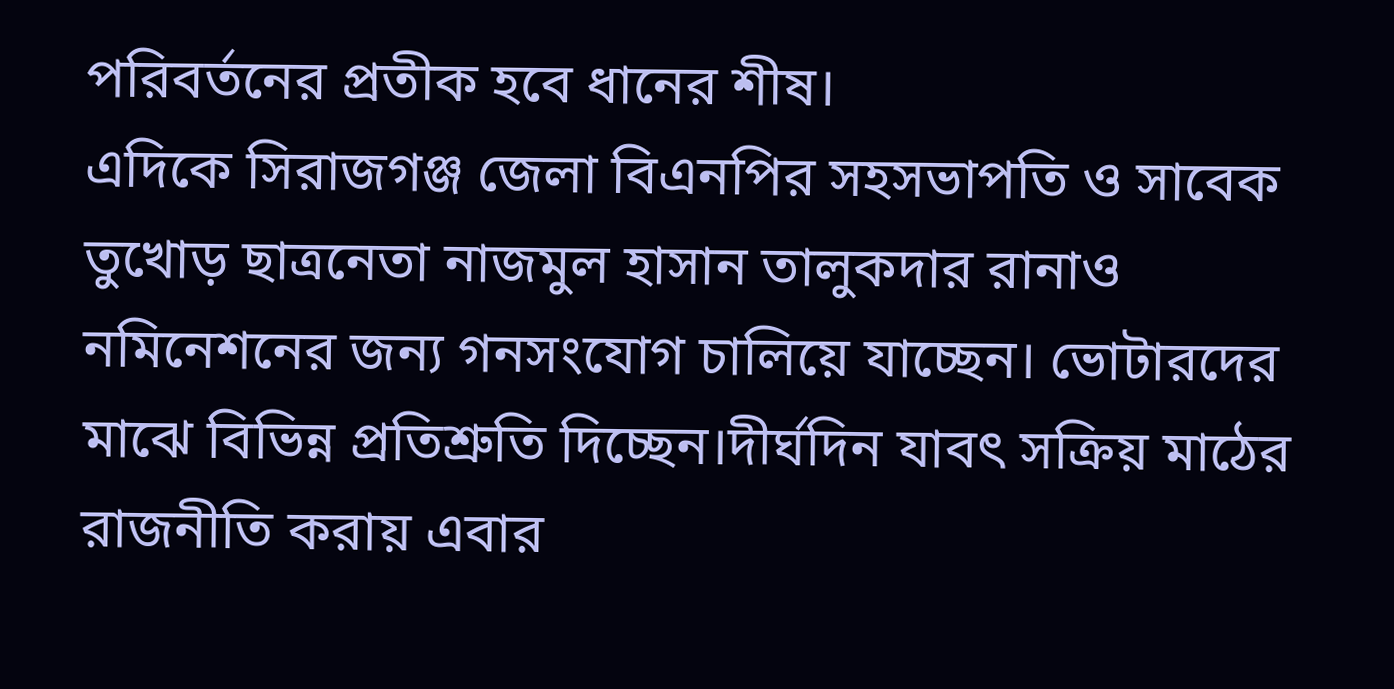পরিবর্তনের প্রতীক হবে ধানের শীষ।
এদিকে সিরাজগঞ্জ জেলা বিএনপির সহসভাপতি ও সাবেক তুখোড় ছাত্রনেতা নাজমুল হাসান তালুকদার রানাও নমিনেশনের জন্য গনসংযোগ চালিয়ে যাচ্ছেন। ভোটারদের মাঝে বিভিন্ন প্রতিশ্রুতি দিচ্ছেন।দীর্ঘদিন যাবৎ সক্রিয় মাঠের রাজনীতি করায় এবার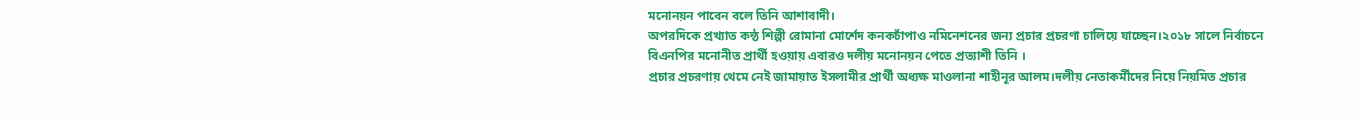মনোনয়ন পাবেন বলে তিনি আশাবাদী।
অপরদিকে প্রখ্যাত কন্ঠ শিল্পী রোমানা মোর্শেদ কনকচাঁপাও নমিনেশনের জন্য প্রচার প্রচরণা চালিয়ে যাচ্ছেন।২০১৮ সালে নির্বাচনে বিএনপির মনোনীত প্রার্থী হওয়ায় এবারও দলীয় মনোনয়ন পেতে প্রত্যাশী তিনি ।
প্রচার প্রচরণায় থেমে নেই জামায়াত ইসলামীর প্রার্থী অধ্যক্ষ মাওলানা শাহীনূর আলম।দলীয় নেতাকর্মীদের নিয়ে নিয়মিত প্রচার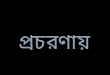প্রচরণায়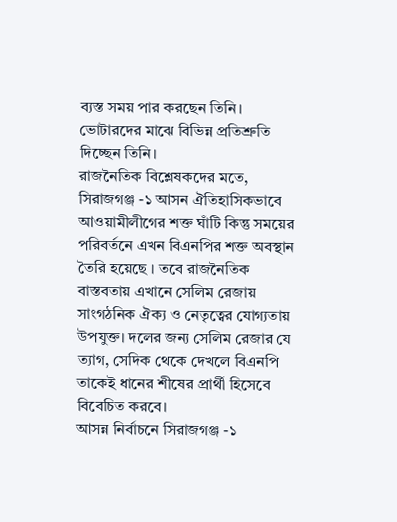ব্যস্ত সময় পার করছেন তিনি।
ভোটারদের মাঝে বিভিন্ন প্রতিশ্রুতি দিচ্ছেন তিনি।
রাজনৈতিক বিশ্লেষকদের মতে, সিরাজগঞ্জ -১ আসন ঐতিহাসিকভাবে আওয়ামীলীগের শক্ত ঘাঁটি কিন্তু সময়ের পরিবর্তনে এখন বিএনপির শক্ত অবস্থান তৈরি হয়েছে । তবে রাজনৈতিক বাস্তবতায় এখানে সেলিম রেজায় সাংগঠনিক ঐক্য ও নেতৃত্বের যোগ্যতায় উপযুক্ত। দলের জন্য সেলিম রেজার যে ত্যাগ, সেদিক থেকে দেখলে বিএনপি তাকেই ধানের শীষের প্রার্থী হিসেবে বিবেচিত করবে।
আসন্ন নির্বাচনে সিরাজগঞ্জ -১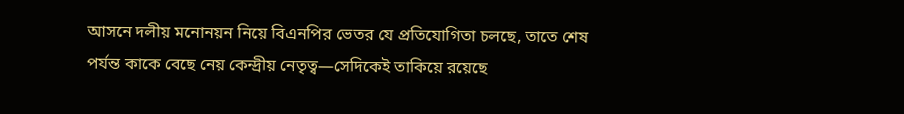আসনে দলীয় মনোনয়ন নিয়ে বিএনপির ভেতর যে প্রতিযোগিতা চলছে, তাতে শেষ পর্যন্ত কাকে বেছে নেয় কেন্দ্রীয় নেতৃত্ব—সেদিকেই তাকিয়ে রয়েছে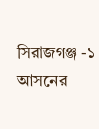সিরাজগঞ্জ -১ আসনের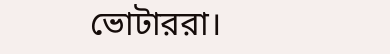ভোটাররা।